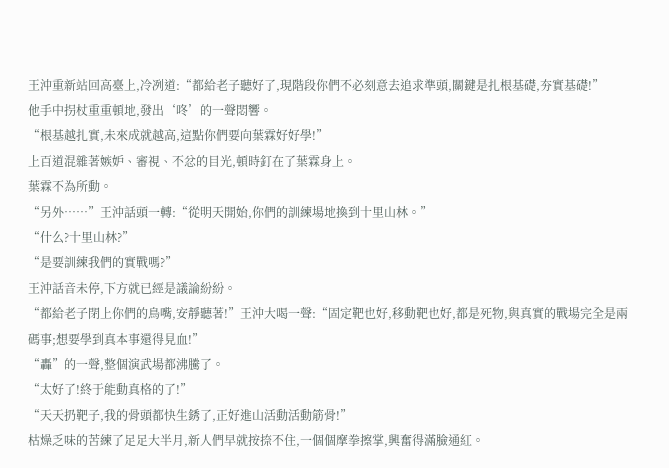王沖重新站回高臺上,冷冽道:“都給老子聽好了,現階段你們不必刻意去追求準頭,關鍵是扎根基礎,夯實基礎!”
他手中拐杖重重頓地,發出‘咚’的一聲悶響。
“根基越扎實,未來成就越高,這點你們要向葉霖好好學!”
上百道混雜著嫉妒、審視、不忿的目光,頓時釘在了葉霖身上。
葉霖不為所動。
“另外……”王沖話頭一轉:“從明天開始,你們的訓練場地換到十里山林。”
“什么?十里山林?”
“是要訓練我們的實戰嗎?”
王沖話音未停,下方就已經是議論紛紛。
“都給老子閉上你們的鳥嘴,安靜聽著!”王沖大喝一聲:“固定靶也好,移動靶也好,都是死物,與真實的戰場完全是兩碼事;想要學到真本事還得見血!”
“轟”的一聲,整個演武場都沸騰了。
“太好了!終于能動真格的了!”
“天天扔靶子,我的骨頭都快生銹了,正好進山活動活動筋骨!”
枯燥乏味的苦練了足足大半月,新人們早就按捺不住,一個個摩拳擦掌,興奮得滿臉通紅。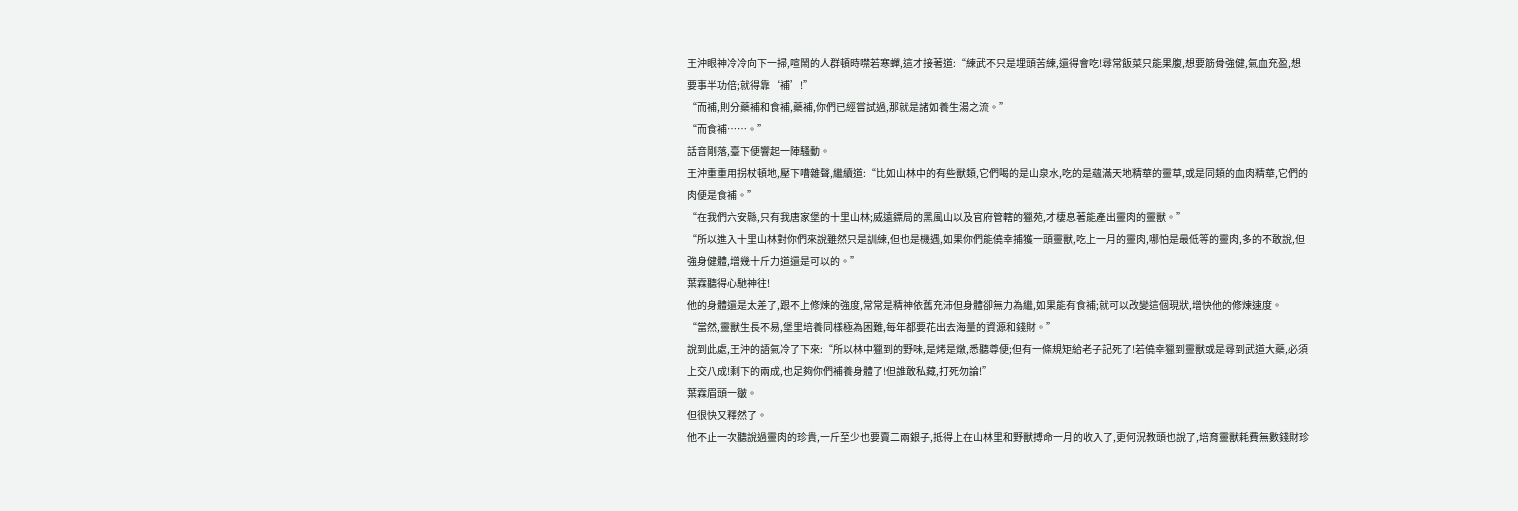王沖眼神冷冷向下一掃,喧鬧的人群頓時噤若寒蟬,這才接著道:“練武不只是埋頭苦練,還得會吃!尋常飯菜只能果腹,想要筋骨強健,氣血充盈,想要事半功倍;就得靠‘補’!”
“而補,則分藥補和食補,藥補,你們已經嘗試過,那就是諸如養生湯之流。”
“而食補……。”
話音剛落,臺下便響起一陣騷動。
王沖重重用拐杖頓地,壓下嘈雜聲,繼續道:“比如山林中的有些獸類,它們喝的是山泉水,吃的是蘊滿天地精華的靈草,或是同類的血肉精華,它們的肉便是食補。”
“在我們六安縣,只有我唐家堡的十里山林;威遠鏢局的黑風山以及官府管轄的獵苑,才棲息著能產出靈肉的靈獸。”
“所以進入十里山林對你們來說雖然只是訓練,但也是機遇,如果你們能僥幸捕獲一頭靈獸,吃上一月的靈肉,哪怕是最低等的靈肉,多的不敢說,但強身健體,增幾十斤力道還是可以的。”
葉霖聽得心馳神往!
他的身體還是太差了,跟不上修煉的強度,常常是精神依舊充沛但身體卻無力為繼,如果能有食補;就可以改變這個現狀,增快他的修煉速度。
“當然,靈獸生長不易,堡里培養同樣極為困難,每年都要花出去海量的資源和錢財。”
說到此處,王沖的語氣冷了下來:“所以林中獵到的野味,是烤是燉,悉聽尊便;但有一條規矩給老子記死了!若僥幸獵到靈獸或是尋到武道大藥,必須上交八成!剩下的兩成,也足夠你們補養身體了!但誰敢私藏,打死勿論!”
葉霖眉頭一皺。
但很快又釋然了。
他不止一次聽說過靈肉的珍貴,一斤至少也要賣二兩銀子,抵得上在山林里和野獸搏命一月的收入了,更何況教頭也說了,培育靈獸耗費無數錢財珍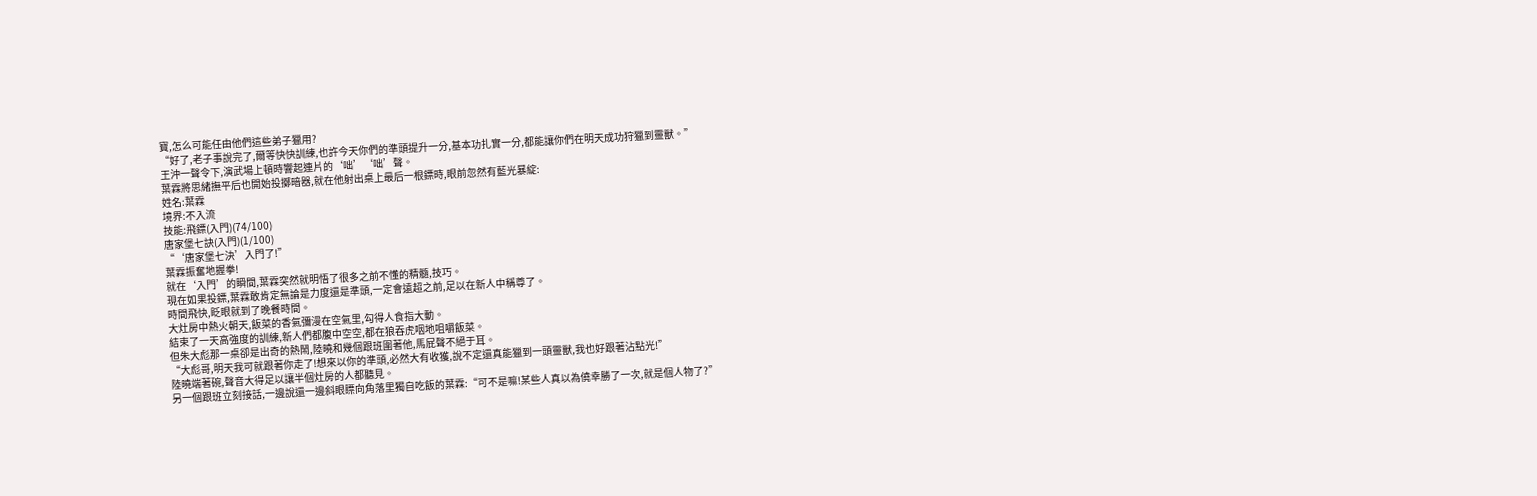寶,怎么可能任由他們這些弟子獵用?
“好了,老子事說完了,爾等快快訓練,也許今天你們的準頭提升一分,基本功扎實一分,都能讓你們在明天成功狩獵到靈獸。”
王沖一聲令下,演武場上頓時響起連片的‘咄’‘咄’聲。
葉霖將思緒撫平后也開始投擲暗器,就在他射出桌上最后一根鏢時,眼前忽然有藍光暴綻:
姓名:葉霖
境界:不入流
技能:飛鏢(入門)(74/100)
唐家堡七訣(入門)(1/100)
“‘唐家堡七決’入門了!”
葉霖振奮地握拳!
就在‘入門’的瞬間,葉霖突然就明悟了很多之前不懂的精髓,技巧。
現在如果投鏢,葉霖敢肯定無論是力度還是準頭,一定會遠超之前,足以在新人中稱尊了。
時間飛快,眨眼就到了晚餐時間。
大灶房中熱火朝天,飯菜的香氣彌漫在空氣里,勾得人食指大動。
結束了一天高強度的訓練,新人們都腹中空空,都在狼吞虎咽地咀嚼飯菜。
但朱大彪那一桌卻是出奇的熱鬧,陸曉和幾個跟班圍著他,馬屁聲不絕于耳。
“大彪哥,明天我可就跟著你走了!想來以你的準頭,必然大有收獲,說不定還真能獵到一頭靈獸,我也好跟著沾點光!”
陸曉端著碗,聲音大得足以讓半個灶房的人都聽見。
另一個跟班立刻接話,一邊說還一邊斜眼瞟向角落里獨自吃飯的葉霖:“可不是嘛!某些人真以為僥幸勝了一次,就是個人物了?”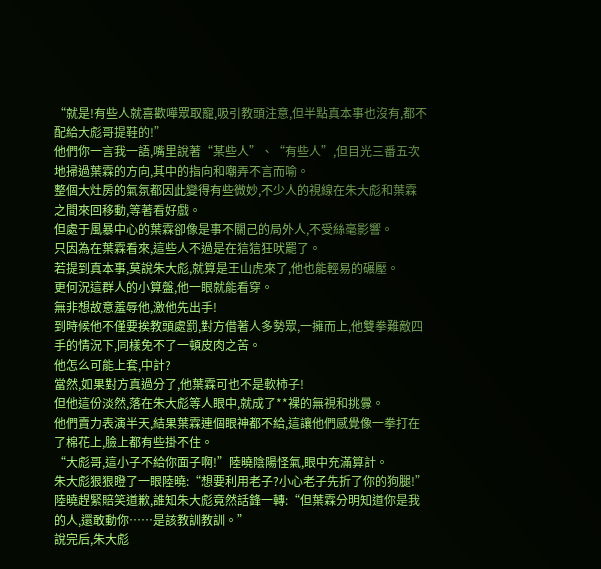“就是!有些人就喜歡嘩眾取寵,吸引教頭注意,但半點真本事也沒有,都不配給大彪哥提鞋的!”
他們你一言我一語,嘴里說著“某些人”、“有些人”,但目光三番五次地掃過葉霖的方向,其中的指向和嘲弄不言而喻。
整個大灶房的氣氛都因此變得有些微妙,不少人的視線在朱大彪和葉霖之間來回移動,等著看好戲。
但處于風暴中心的葉霖卻像是事不關己的局外人,不受絲毫影響。
只因為在葉霖看來,這些人不過是在狺狺狂吠罷了。
若提到真本事,莫說朱大彪,就算是王山虎來了,他也能輕易的碾壓。
更何況這群人的小算盤,他一眼就能看穿。
無非想故意羞辱他,激他先出手!
到時候他不僅要挨教頭處罰,對方借著人多勢眾,一擁而上,他雙拳難敵四手的情況下,同樣免不了一頓皮肉之苦。
他怎么可能上套,中計?
當然,如果對方真過分了,他葉霖可也不是軟柿子!
但他這份淡然,落在朱大彪等人眼中,就成了**裸的無視和挑釁。
他們賣力表演半天,結果葉霖連個眼神都不給,這讓他們感覺像一拳打在了棉花上,臉上都有些掛不住。
“大彪哥,這小子不給你面子啊!”陸曉陰陽怪氣,眼中充滿算計。
朱大彪狠狠瞪了一眼陸曉:“想要利用老子?小心老子先折了你的狗腿!”
陸曉趕緊賠笑道歉,誰知朱大彪竟然話鋒一轉:“但葉霖分明知道你是我的人,還敢動你……是該教訓教訓。”
說完后,朱大彪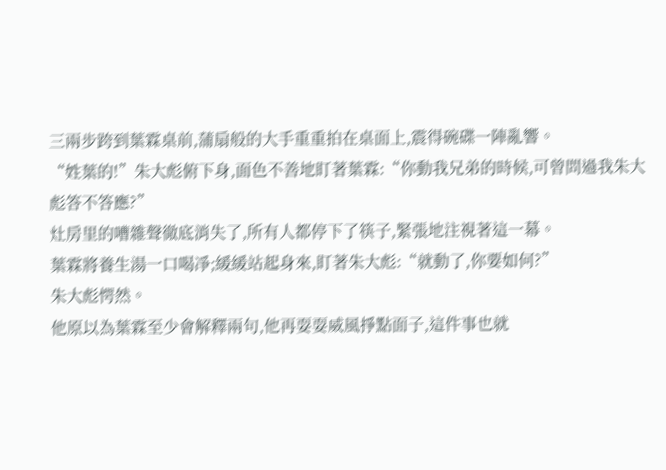三兩步跨到葉霖桌前,蒲扇般的大手重重拍在桌面上,震得碗碟一陣亂響。
“姓葉的!”朱大彪俯下身,面色不善地盯著葉霖:“你動我兄弟的時候,可曾問過我朱大彪答不答應?”
灶房里的嘈雜聲徹底消失了,所有人都停下了筷子,緊張地注視著這一幕。
葉霖將養生湯一口喝凈;緩緩站起身來,盯著朱大彪:“就動了,你要如何?”
朱大彪愕然。
他原以為葉霖至少會解釋兩句,他再耍耍威風掙點面子,這件事也就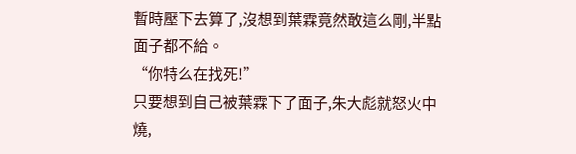暫時壓下去算了,沒想到葉霖竟然敢這么剛,半點面子都不給。
“你特么在找死!”
只要想到自己被葉霖下了面子,朱大彪就怒火中燒,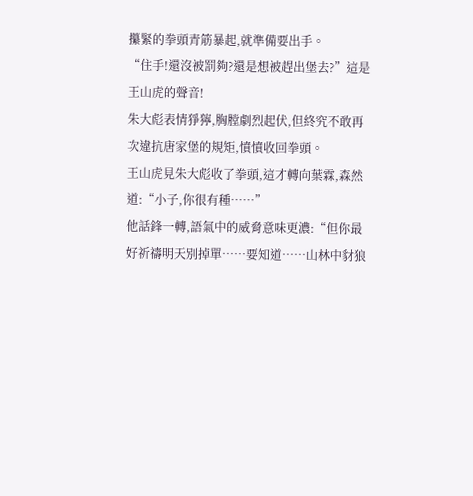攥緊的拳頭青筋暴起,就準備要出手。
“住手!還沒被罰夠?還是想被趕出堡去?”這是王山虎的聲音!
朱大彪表情猙獰,胸膛劇烈起伏,但終究不敢再次違抗唐家堡的規矩,憤憤收回拳頭。
王山虎見朱大彪收了拳頭,這才轉向葉霖,森然道:“小子,你很有種……”
他話鋒一轉,語氣中的威脅意味更濃:“但你最好祈禱明天別掉單……要知道……山林中豺狼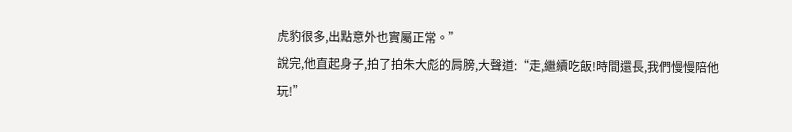虎豹很多,出點意外也實屬正常。”
說完,他直起身子,拍了拍朱大彪的肩膀,大聲道:“走,繼續吃飯!時間還長,我們慢慢陪他玩!”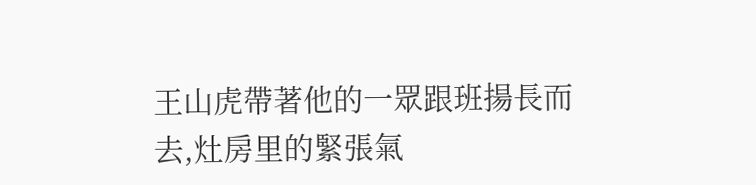王山虎帶著他的一眾跟班揚長而去,灶房里的緊張氣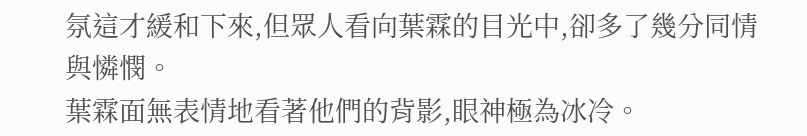氛這才緩和下來,但眾人看向葉霖的目光中,卻多了幾分同情與憐憫。
葉霖面無表情地看著他們的背影,眼神極為冰冷。